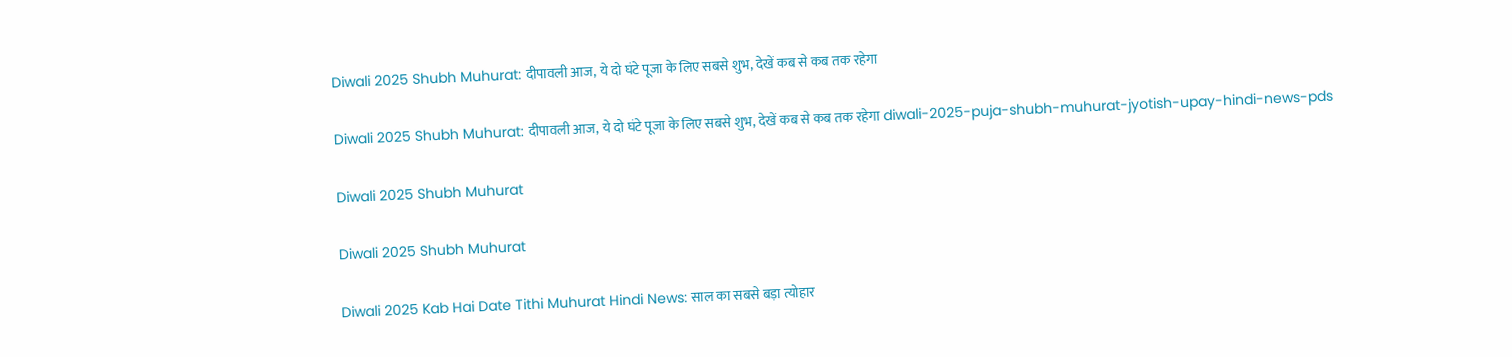Diwali 2025 Shubh Muhurat: दीपावली आज, ये दो घंटे पूजा के लिए सबसे शुभ, देखें कब से कब तक रहेगा

Diwali 2025 Shubh Muhurat: दीपावली आज, ये दो घंटे पूजा के लिए सबसे शुभ, देखें कब से कब तक रहेगा diwali-2025-puja-shubh-muhurat-jyotish-upay-hindi-news-pds

Diwali 2025 Shubh Muhurat

Diwali 2025 Shubh Muhurat

Diwali 2025 Kab Hai Date Tithi Muhurat Hindi News: साल का सबसे बड़ा त्योहार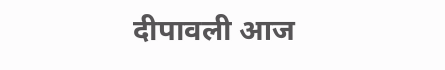दीपावली आज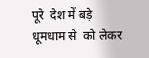पूरे  देश में बड़े धूमधाम से  को लेकर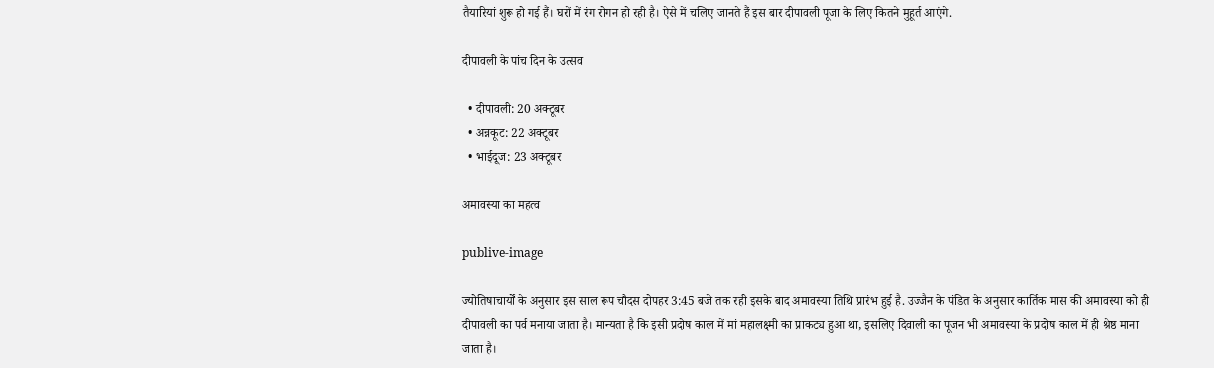तैयारियां शुरू हो गई हैं। घरों में रंग रोगन हो रही है। ऐसे में चलिए जानते हैं इस बार दीपावली पूजा के लिए कितने मुहूर्त आएंगे.

दीपावली के पांच दिन के उत्सव

  • दीपावली: 20 अक्टूबर
  • अन्नकूट: 22 अक्टूबर
  • भाईदूज: 23 अक्टूबर

अमावस्या का महत्व

publive-image

ज्योतिषाचार्यों के अनुसार इस साल रूप चौदस दोपहर 3:45 बजे तक रही इसके बाद अमावस्या तिथि प्रारंभ हुई है. उज्जैन के पंडित के अनुसार कार्तिक मास की अमावस्या को ही दीपावली का पर्व मनाया जाता है। मान्यता है कि इसी प्रदोष काल में मां महालक्ष्मी का प्राकट्य हुआ था, इसलिए दिवाली का पूजन भी अमावस्या के प्रदोष काल में ही श्रेष्ठ माना जाता है।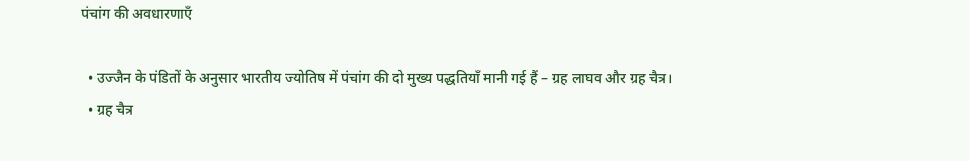पंचांग की अवधारणाएँ

  • उज्जैन के पंडितों के अनुसार भारतीय ज्योतिष में पंचांग की दो मुख्य पद्धतियाँ मानी गई हैं – ग्रह लाघव और ग्रह चैत्र।
  • ग्रह चैत्र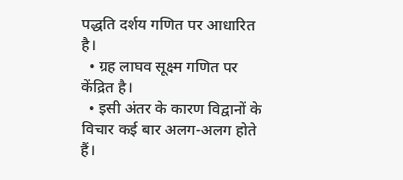पद्धति दर्शय गणित पर आधारित है।
  • ग्रह लाघव सूक्ष्म गणित पर केंद्रित है।
  • इसी अंतर के कारण विद्वानों के विचार कई बार अलग-अलग होते हैं।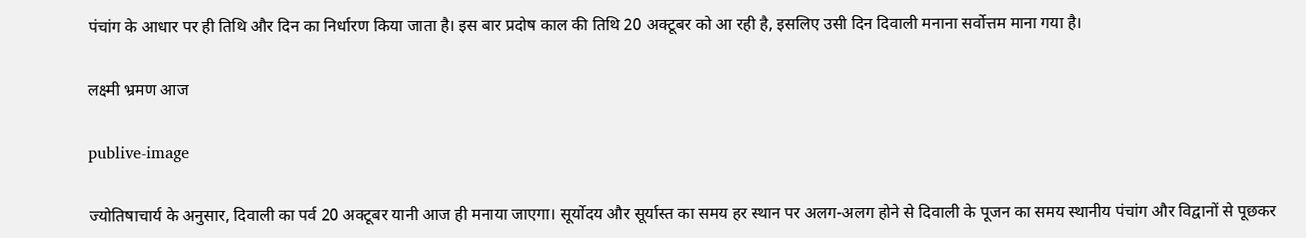पंचांग के आधार पर ही तिथि और दिन का निर्धारण किया जाता है। इस बार प्रदोष काल की तिथि 20 अक्टूबर को आ रही है, इसलिए उसी दिन दिवाली मनाना सर्वोत्तम माना गया है।

लक्ष्मी भ्रमण आज

publive-image

ज्योतिषाचार्य के अनुसार, दिवाली का पर्व 20 अक्टूबर यानी आज ही मनाया जाएगा। सूर्योदय और सूर्यास्त का समय हर स्थान पर अलग-अलग होने से दिवाली के पूजन का समय स्थानीय पंचांग और विद्वानों से पूछकर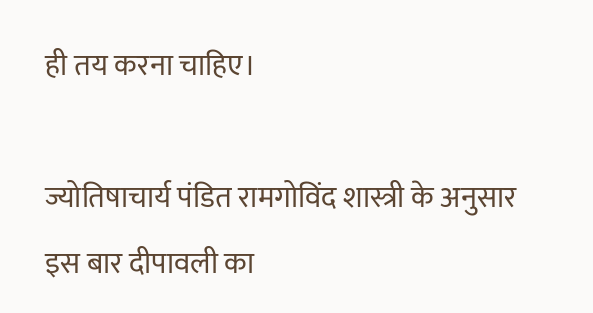ही तय करना चाहिए।

ज्योतिषाचार्य पंडित रामगोविंद शास्त्री के अनुसार इस बार दीपावली का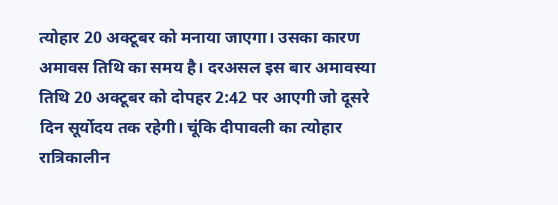त्योहार 20 अक्टूबर को मनाया जाएगा। उसका कारण अमावस तिथि का समय है। दरअसल इस बार अमावस्या तिथि 20 अक्टूबर को दोपहर 2:42 पर आएगी जो दूसरे दिन सूर्योदय तक रहेगी। चूंकि दीपावली का त्योहार रात्रिकालीन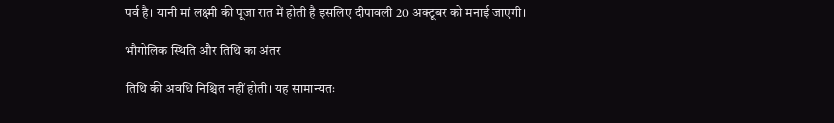पर्व है। यानी मां लक्ष्मी की पूजा रात में होती है इसलिए दीपावली 20 अक्टूबर को मनाई जाएगी।

भौगोलिक स्थिति और तिथि का अंतर

तिथि की अवधि निश्चित नहीं होती। यह सामान्यतः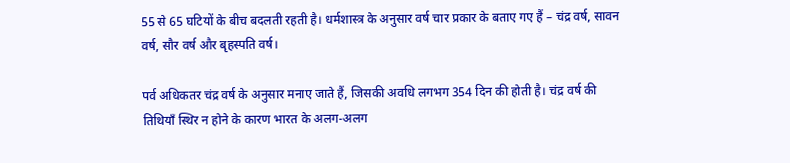55 से 65 घटियों के बीच बदलती रहती है। धर्मशास्त्र के अनुसार वर्ष चार प्रकार के बताए गए हैं – चंद्र वर्ष, सावन वर्ष, सौर वर्ष और बृहस्पति वर्ष।

पर्व अधिकतर चंद्र वर्ष के अनुसार मनाए जाते हैं, जिसकी अवधि लगभग 354 दिन की होती है। चंद्र वर्ष की तिथियाँ स्थिर न होने के कारण भारत के अलग-अलग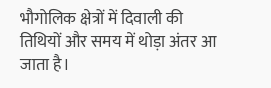भौगोलिक क्षेत्रों में दिवाली की तिथियों और समय में थोड़ा अंतर आ जाता है।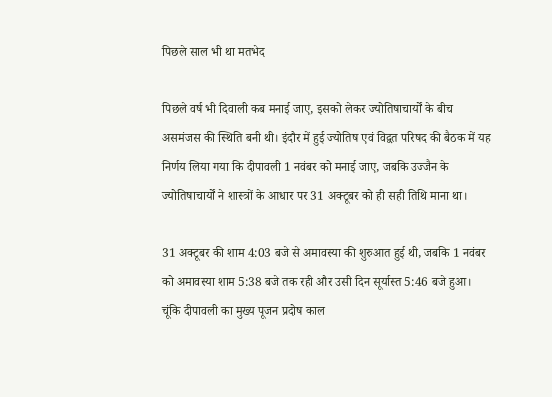पिछले साल भी था मतभेद

पिछले वर्ष भी दिवाली कब मनाई जाए, इसको लेकर ज्योतिषाचार्यों के बीच असमंजस की स्थिति बनी थी। इंदौर में हुई ज्योतिष एवं विद्वत परिषद की बैठक में यह निर्णय लिया गया कि दीपावली 1 नवंबर को मनाई जाए, जबकि उज्जैन के ज्योतिषाचार्यों ने शास्त्रों के आधार पर 31 अक्टूबर को ही सही तिथि माना था।

31 अक्टूबर की शाम 4:03 बजे से अमावस्या की शुरुआत हुई थी, जबकि 1 नवंबर को अमावस्या शाम 5:38 बजे तक रही और उसी दिन सूर्यास्त 5:46 बजे हुआ। चूंकि दीपावली का मुख्य पूजन प्रदोष काल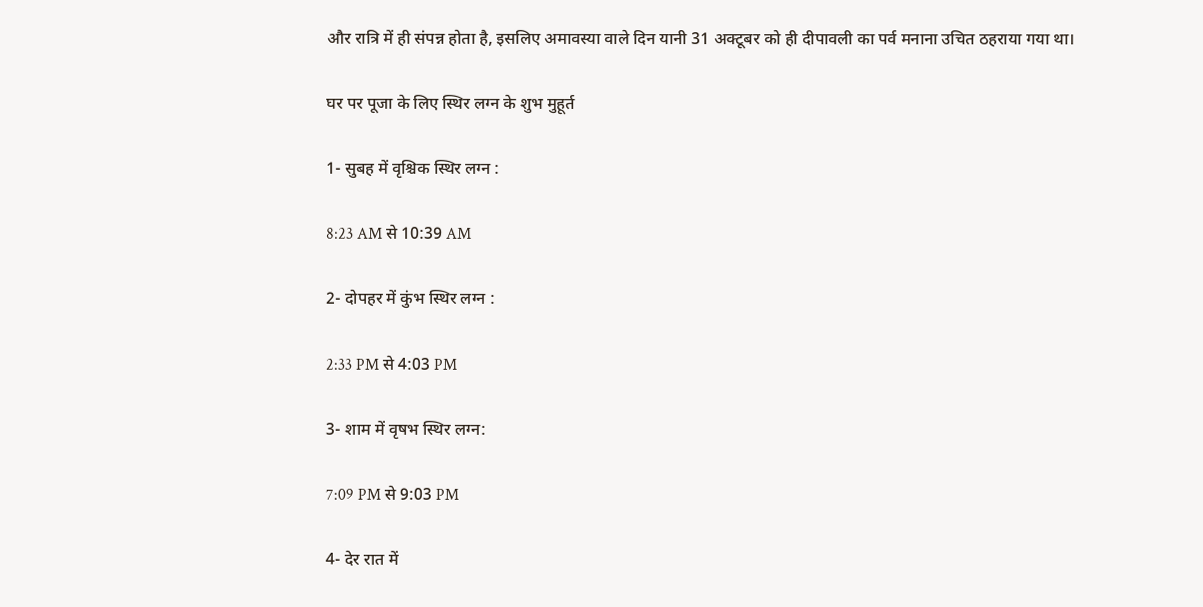और रात्रि में ही संपन्न होता है, इसलिए अमावस्या वाले दिन यानी 31 अक्टूबर को ही दीपावली का पर्व मनाना उचित ठहराया गया था।

घर पर पूजा के लिए स्थिर लग्न के शुभ मुहूर्त

1- सुबह में वृश्चिक स्थिर लग्न :

8:23 AM से 10:39 AM

2- दोपहर में कुंभ स्थिर लग्न :

2:33 PM से 4:03 PM

3- शाम में वृषभ स्थिर लग्न:

7:09 PM से 9:03 PM

4- देर रात में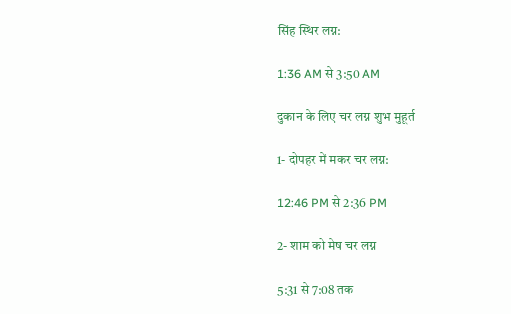सिंह स्थिर लग्न:

1:36 AM से 3:50 AM

दुकान के लिए चर लग्न शुभ मुहूर्त

1- दोपहर में मकर चर लग्न:

12:46 PM से 2:36 PM

2- शाम को मेष चर लग्न

5:31 से 7:08 तक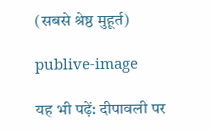(सबसे श्रेष्ठ मुहूर्त)

publive-image

यह भी पढ़ें: दीपावली पर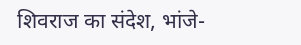शिवराज का संदेश, भांजे-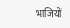भाजियों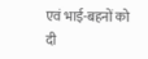एवं भाई-बहनों को दी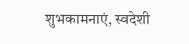शुभकामनाएं, स्वदेशी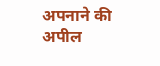अपनाने की अपील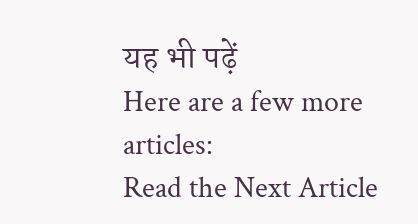यह भी पढ़ें
Here are a few more articles:
Read the Next Article